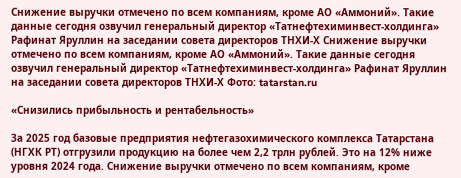Снижение выручки отмечено по всем компаниям, кроме АО «Аммоний». Такие данные сегодня озвучил генеральный директор «Татнефтехиминвест-холдинга» Рафинат Яруллин на заседании совета директоров ТНХИ-Х Снижение выручки отмечено по всем компаниям, кроме АО «Аммоний». Такие данные сегодня озвучил генеральный директор «Татнефтехиминвест-холдинга» Рафинат Яруллин на заседании совета директоров ТНХИ-Х Фото: tatarstan.ru

«Снизились прибыльность и рентабельность»

За 2025 год базовые предприятия нефтегазохимического комплекса Татарстана (НГХК РТ) отгрузили продукцию на более чем 2,2 трлн рублей. Это на 12% ниже уровня 2024 года. Снижение выручки отмечено по всем компаниям, кроме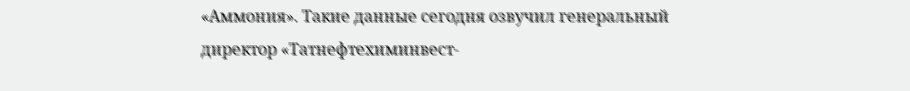«Аммония». Такие данные сегодня озвучил генеральный директор «Татнефтехиминвест-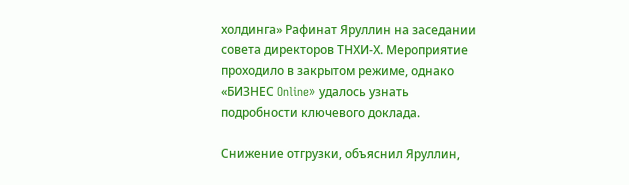холдинга» Рафинат Яруллин на заседании совета директоров ТНХИ-Х. Мероприятие проходило в закрытом режиме, однако «БИЗНЕС Online» удалось узнать подробности ключевого доклада.

Снижение отгрузки, объяснил Яруллин,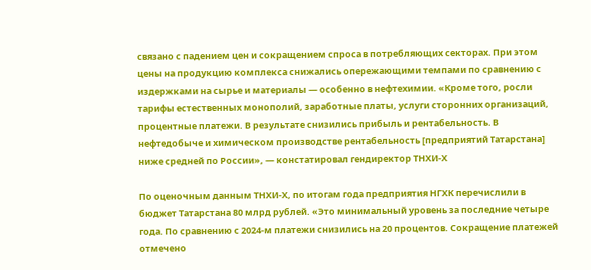связано с падением цен и сокращением спроса в потребляющих секторах. При этом цены на продукцию комплекса снижались опережающими темпами по сравнению с издержками на сырье и материалы — особенно в нефтехимии. «Кроме того, росли тарифы естественных монополий, заработные платы, услуги сторонних организаций, процентные платежи. В результате снизились прибыль и рентабельность. В нефтедобыче и химическом производстве рентабельность [предприятий Татарстана] ниже средней по России», — констатировал гендиректор ТНХИ-Х

По оценочным данным ТНХИ-Х, по итогам года предприятия НГХК перечислили в бюджет Татарстана 80 млрд рублей. «Это минимальный уровень за последние четыре года. По сравнению с 2024-м платежи снизились на 20 процентов. Сокращение платежей отмечено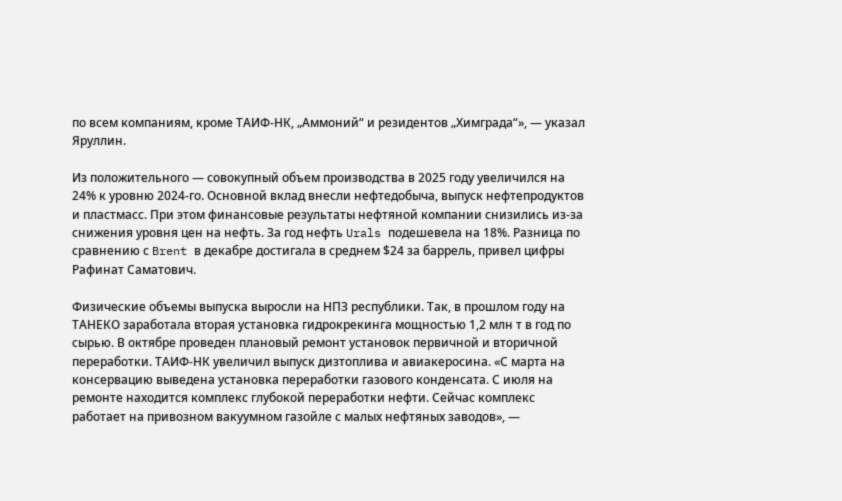по всем компаниям, кроме ТАИФ-НК, „Аммоний“ и резидентов „Химграда“», — указал Яруллин.

Из положительного — совокупный объем производства в 2025 году увеличился на 24% к уровню 2024-го. Основной вклад внесли нефтедобыча, выпуск нефтепродуктов и пластмасс. При этом финансовые результаты нефтяной компании снизились из-за снижения уровня цен на нефть. За год нефть Urals подешевела на 18%. Разница по сравнению с Brent в декабре достигала в среднем $24 за баррель, привел цифры Рафинат Саматович.

Физические объемы выпуска выросли на НПЗ республики. Так, в прошлом году на ТАНЕКО заработала вторая установка гидрокрекинга мощностью 1,2 млн т в год по сырью. В октябре проведен плановый ремонт установок первичной и вторичной переработки. ТАИФ-НК увеличил выпуск дизтоплива и авиакеросина. «С марта на консервацию выведена установка переработки газового конденсата. С июля на ремонте находится комплекс глубокой переработки нефти. Сейчас комплекс работает на привозном вакуумном газойле с малых нефтяных заводов», —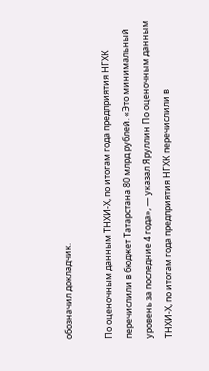обозначил докладчик.

По оценочным данным ТНХИ-Х, по итогам года предприятия НГХК перечислили в бюджет Татарстана 80 млрд рублей. «Это минимальный уровень за последние 4 года», — указал Яруллин По оценочным данным ТНХИ-Х, по итогам года предприятия НГХК перечислили в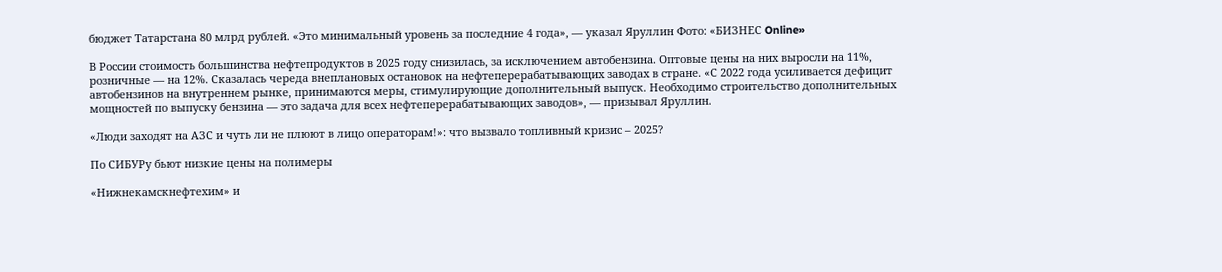бюджет Татарстана 80 млрд рублей. «Это минимальный уровень за последние 4 года», — указал Яруллин Фото: «БИЗНЕС Online»

В России стоимость большинства нефтепродуктов в 2025 году снизилась, за исключением автобензина. Оптовые цены на них выросли на 11%, розничные — на 12%. Сказалась череда внеплановых остановок на нефтеперерабатывающих заводах в стране. «С 2022 года усиливается дефицит автобензинов на внутреннем рынке, принимаются меры, стимулирующие дополнительный выпуск. Необходимо строительство дополнительных мощностей по выпуску бензина — это задача для всех нефтеперерабатывающих заводов», — призывал Яруллин.

«Люди заходят на АЗС и чуть ли не плюют в лицо операторам!»: что вызвало топливный кризис – 2025?

По СИБУРу бьют низкие цены на полимеры

«Нижнекамскнефтехим» и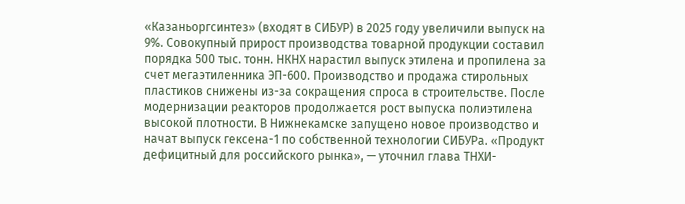«Казаньоргсинтез» (входят в СИБУР) в 2025 году увеличили выпуск на 9%. Совокупный прирост производства товарной продукции составил порядка 500 тыс. тонн. НКНХ нарастил выпуск этилена и пропилена за счет мегаэтиленника ЭП-600. Производство и продажа стирольных пластиков снижены из-за сокращения спроса в строительстве. После модернизации реакторов продолжается рост выпуска полиэтилена высокой плотности. В Нижнекамске запущено новое производство и начат выпуск гексена-1 по собственной технологии СИБУРа. «Продукт дефицитный для российского рынка», — уточнил глава ТНХИ-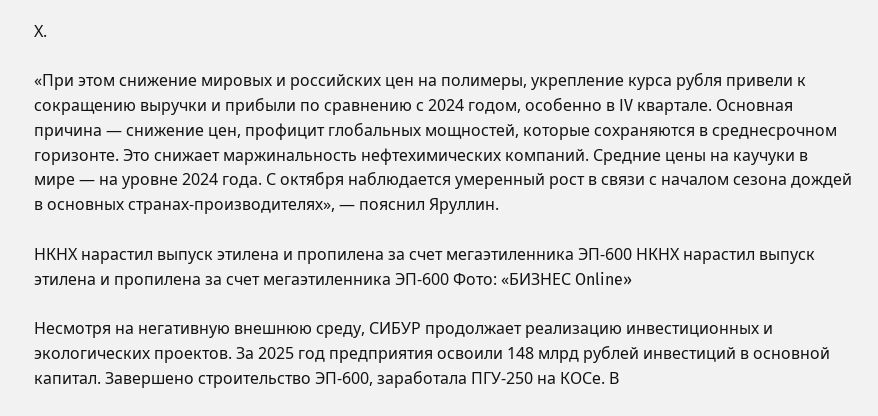Х.

«При этом снижение мировых и российских цен на полимеры, укрепление курса рубля привели к сокращению выручки и прибыли по сравнению с 2024 годом, особенно в IV квартале. Основная причина — снижение цен, профицит глобальных мощностей, которые сохраняются в среднесрочном горизонте. Это снижает маржинальность нефтехимических компаний. Средние цены на каучуки в мире — на уровне 2024 года. С октября наблюдается умеренный рост в связи с началом сезона дождей в основных странах-производителях», — пояснил Яруллин.

НКНХ нарастил выпуск этилена и пропилена за счет мегаэтиленника ЭП-600 НКНХ нарастил выпуск этилена и пропилена за счет мегаэтиленника ЭП-600 Фото: «БИЗНЕС Online»

Несмотря на негативную внешнюю среду, СИБУР продолжает реализацию инвестиционных и экологических проектов. За 2025 год предприятия освоили 148 млрд рублей инвестиций в основной капитал. Завершено строительство ЭП-600, заработала ПГУ-250 на КОСе. В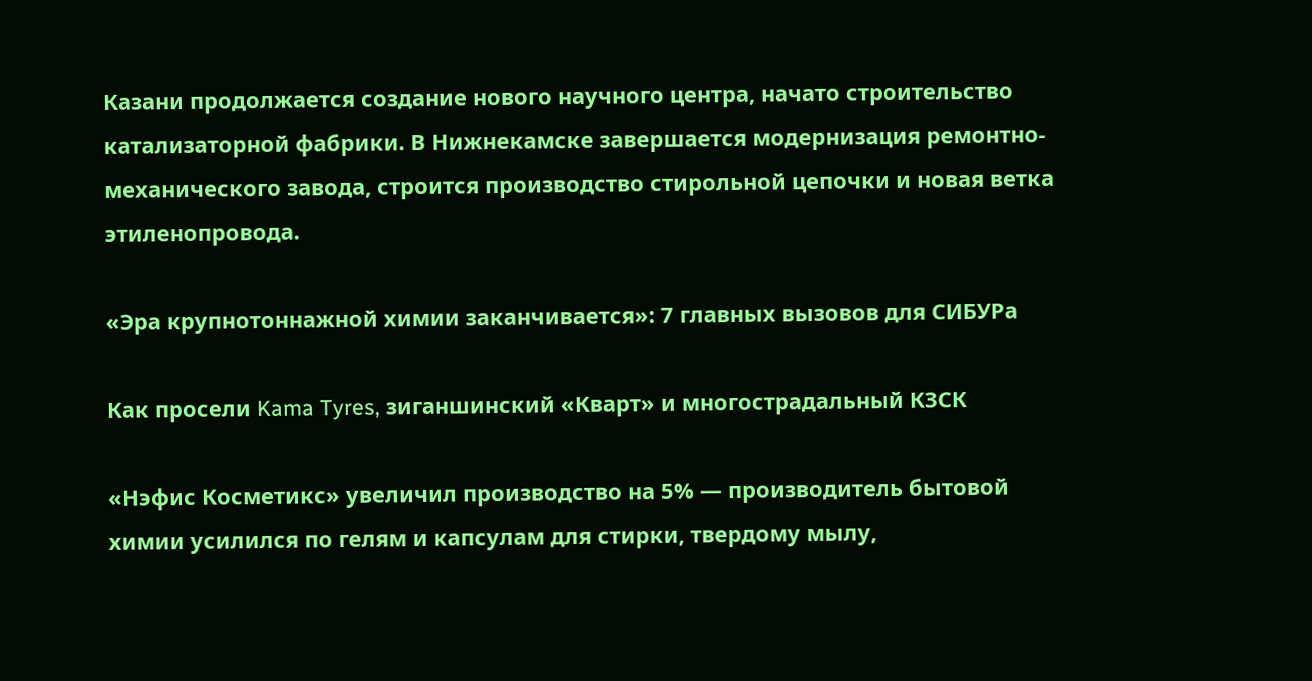Казани продолжается создание нового научного центра, начато строительство катализаторной фабрики. В Нижнекамске завершается модернизация ремонтно-механического завода, строится производство стирольной цепочки и новая ветка этиленопровода.

«Эра крупнотоннажной химии заканчивается»: 7 главных вызовов для СИБУРа

Как просели Kama Tyres, зиганшинский «Кварт» и многострадальный КЗСК

«Нэфис Косметикс» увеличил производство на 5% — производитель бытовой химии усилился по гелям и капсулам для стирки, твердому мылу,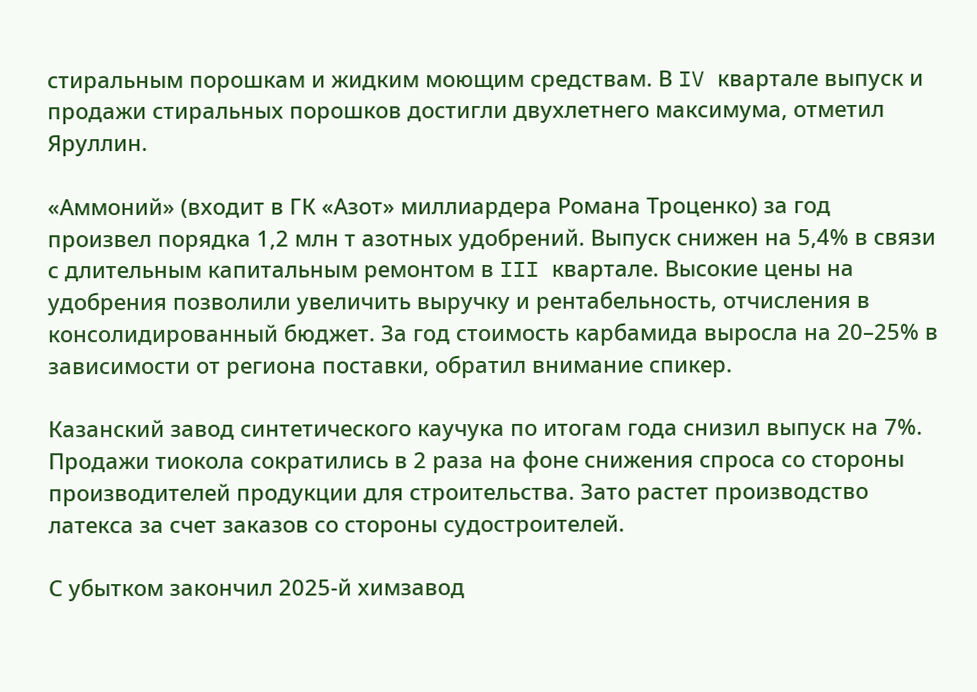стиральным порошкам и жидким моющим средствам. В IV квартале выпуск и продажи стиральных порошков достигли двухлетнего максимума, отметил Яруллин.

«Аммоний» (входит в ГК «Азот» миллиардера Романа Троценко) за год произвел порядка 1,2 млн т азотных удобрений. Выпуск снижен на 5,4% в связи с длительным капитальным ремонтом в III квартале. Высокие цены на удобрения позволили увеличить выручку и рентабельность, отчисления в консолидированный бюджет. За год стоимость карбамида выросла на 20–25% в зависимости от региона поставки, обратил внимание спикер.

Казанский завод синтетического каучука по итогам года снизил выпуск на 7%. Продажи тиокола сократились в 2 раза на фоне снижения спроса со стороны производителей продукции для строительства. Зато растет производство латекса за счет заказов со стороны судостроителей.

С убытком закончил 2025-й химзавод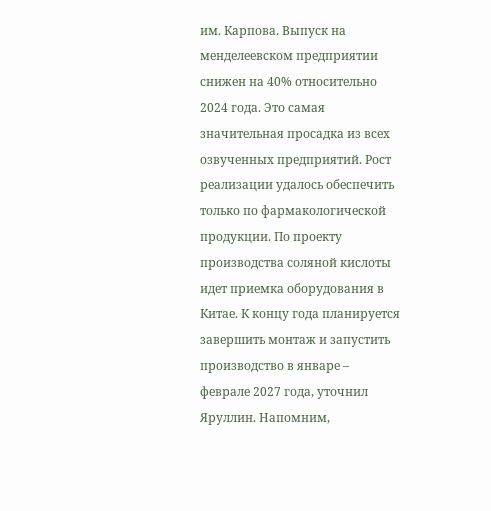им. Карпова. Выпуск на менделеевском предприятии снижен на 40% относительно 2024 года. Это самая значительная просадка из всех озвученных предприятий. Рост реализации удалось обеспечить только по фармакологической продукции. По проекту производства соляной кислоты идет приемка оборудования в Китае. К концу года планируется завершить монтаж и запустить производство в январе – феврале 2027 года, уточнил Яруллин. Напомним,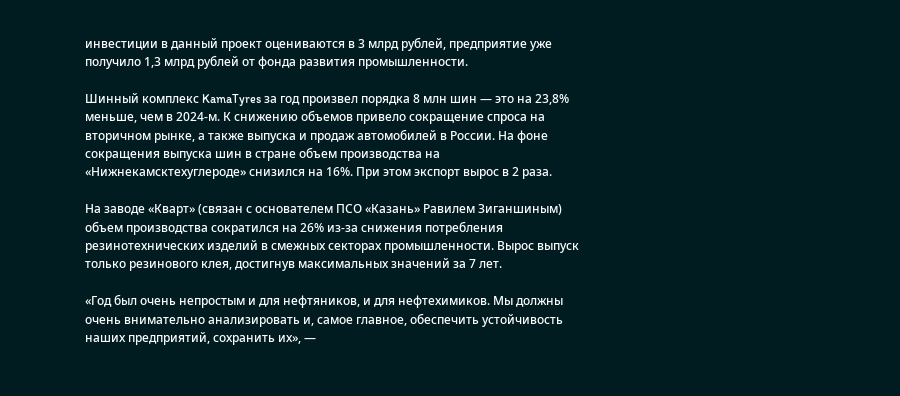инвестиции в данный проект оцениваются в 3 млрд рублей, предприятие уже получило 1,3 млрд рублей от фонда развития промышленности.

Шинный комплекс KamaTyres за год произвел порядка 8 млн шин — это на 23,8% меньше, чем в 2024-м. К снижению объемов привело сокращение спроса на вторичном рынке, а также выпуска и продаж автомобилей в России. На фоне сокращения выпуска шин в стране объем производства на «Нижнекамсктехуглероде» снизился на 16%. При этом экспорт вырос в 2 раза.

На заводе «Кварт» (связан с основателем ПСО «Казань» Равилем Зиганшиным) объем производства сократился на 26% из-за снижения потребления резинотехнических изделий в смежных секторах промышленности. Вырос выпуск только резинового клея, достигнув максимальных значений за 7 лет.

«Год был очень непростым и для нефтяников, и для нефтехимиков. Мы должны очень внимательно анализировать и, самое главное, обеспечить устойчивость наших предприятий, сохранить их», —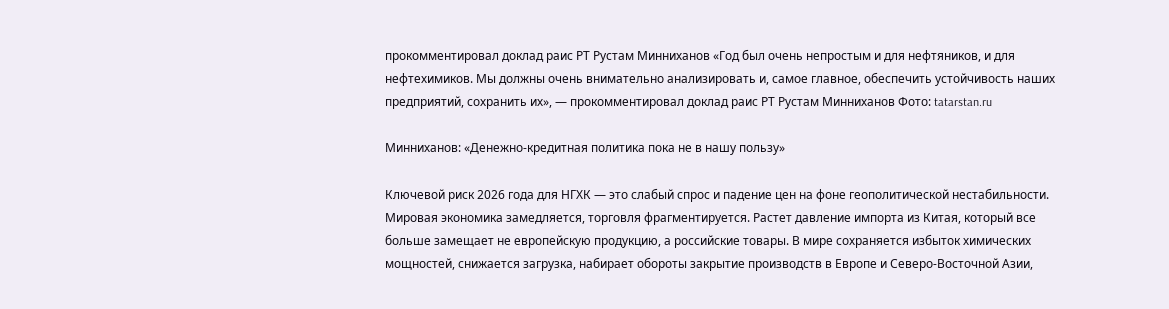прокомментировал доклад раис РТ Рустам Минниханов «Год был очень непростым и для нефтяников, и для нефтехимиков. Мы должны очень внимательно анализировать и, самое главное, обеспечить устойчивость наших предприятий, сохранить их», — прокомментировал доклад раис РТ Рустам Минниханов Фото: tatarstan.ru

Минниханов: «Денежно-кредитная политика пока не в нашу пользу»

Ключевой риск 2026 года для НГХК — это слабый спрос и падение цен на фоне геополитической нестабильности. Мировая экономика замедляется, торговля фрагментируется. Растет давление импорта из Китая, который все больше замещает не европейскую продукцию, а российские товары. В мире сохраняется избыток химических мощностей, снижается загрузка, набирает обороты закрытие производств в Европе и Северо-Восточной Азии,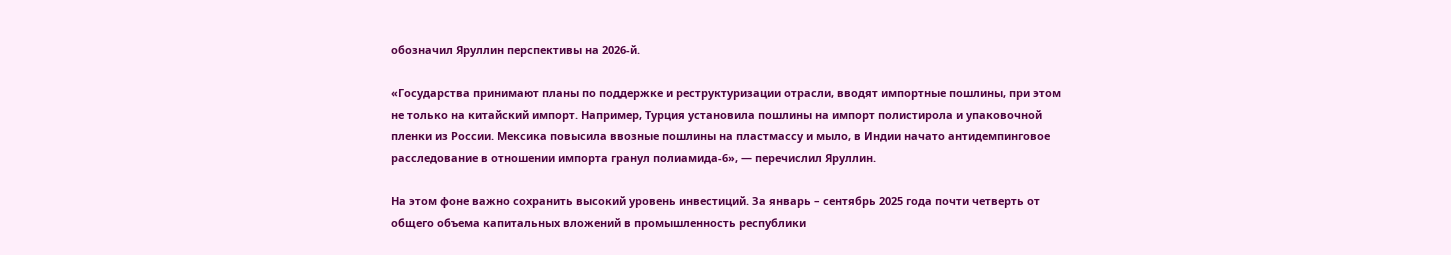обозначил Яруллин перспективы на 2026-й.

«Государства принимают планы по поддержке и реструктуризации отрасли, вводят импортные пошлины, при этом не только на китайский импорт. Например, Турция установила пошлины на импорт полистирола и упаковочной пленки из России. Мексика повысила ввозные пошлины на пластмассу и мыло, в Индии начато антидемпинговое расследование в отношении импорта гранул полиамида-6», — перечислил Яруллин.

На этом фоне важно сохранить высокий уровень инвестиций. За январь – сентябрь 2025 года почти четверть от общего объема капитальных вложений в промышленность республики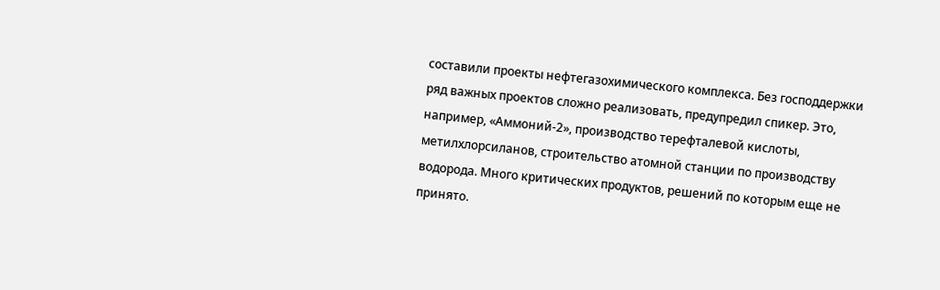составили проекты нефтегазохимического комплекса. Без господдержки ряд важных проектов сложно реализовать, предупредил спикер. Это, например, «Аммоний-2», производство терефталевой кислоты, метилхлорсиланов, строительство атомной станции по производству водорода. Много критических продуктов, решений по которым еще не принято.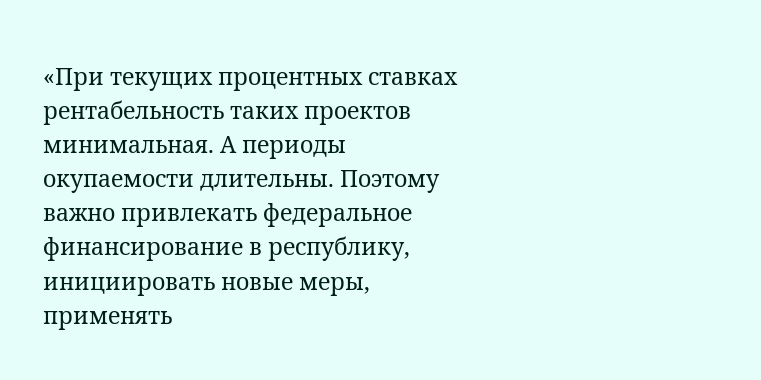«При текущих процентных ставках рентабельность таких проектов минимальная. А периоды окупаемости длительны. Поэтому важно привлекать федеральное финансирование в республику, инициировать новые меры, применять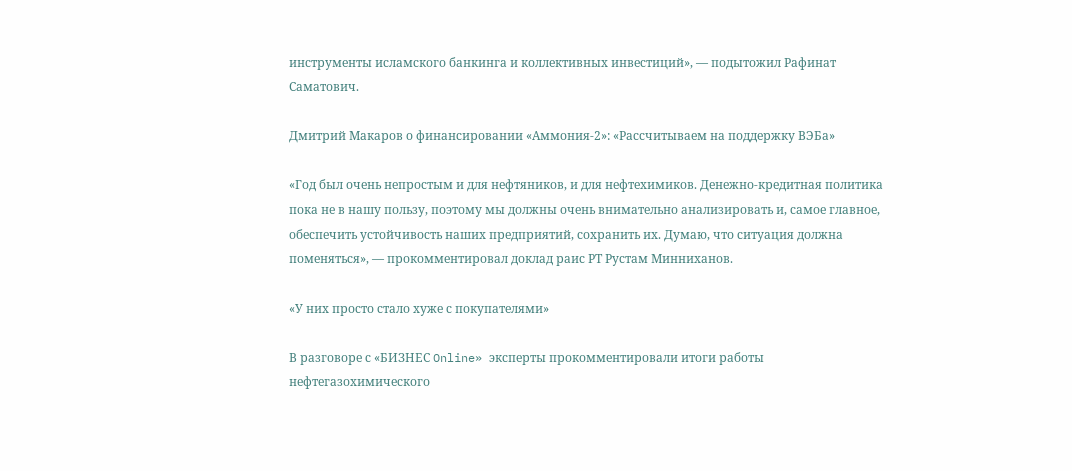инструменты исламского банкинга и коллективных инвестиций», — подытожил Рафинат Саматович.

Дмитрий Макаров о финансировании «Аммония-2»: «Рассчитываем на поддержку ВЭБа»

«Год был очень непростым и для нефтяников, и для нефтехимиков. Денежно-кредитная политика пока не в нашу пользу, поэтому мы должны очень внимательно анализировать и, самое главное, обеспечить устойчивость наших предприятий, сохранить их. Думаю, что ситуация должна поменяться», — прокомментировал доклад раис РТ Рустам Минниханов.

«У них просто стало хуже с покупателями»

В разговоре с «БИЗНЕС Online» эксперты прокомментировали итоги работы нефтегазохимического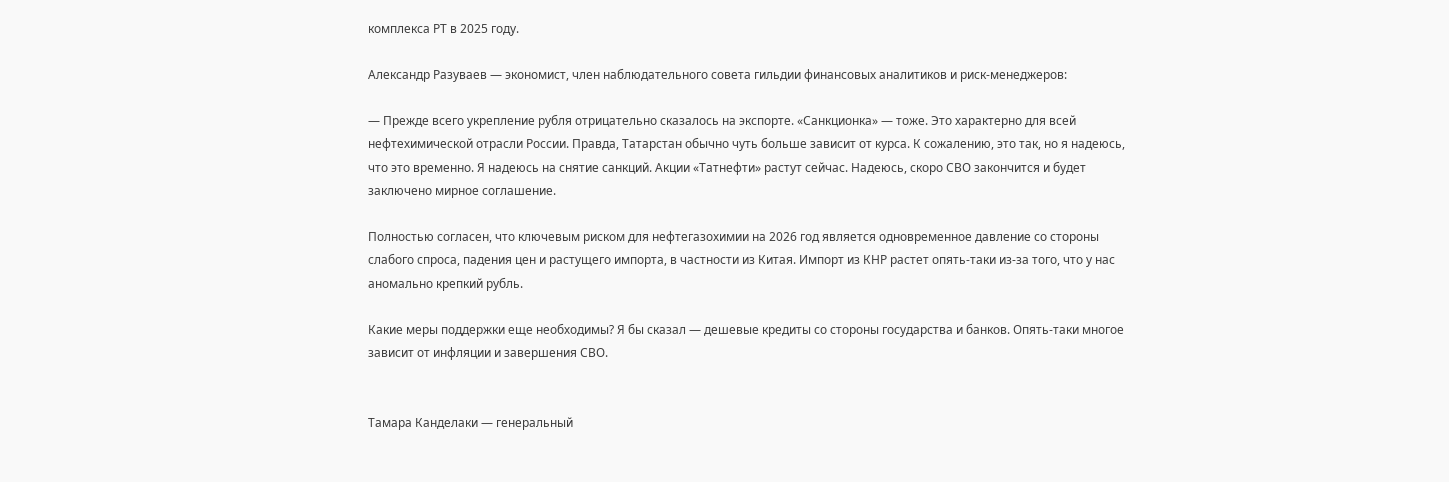комплекса РТ в 2025 году.

Александр Разуваев — экономист, член наблюдательного совета гильдии финансовых аналитиков и риск-менеджеров:

— Прежде всего укрепление рубля отрицательно сказалось на экспорте. «Санкционка» — тоже. Это характерно для всей нефтехимической отрасли России. Правда, Татарстан обычно чуть больше зависит от курса. К сожалению, это так, но я надеюсь, что это временно. Я надеюсь на снятие санкций. Акции «Татнефти» растут сейчас. Надеюсь, скоро СВО закончится и будет заключено мирное соглашение.

Полностью согласен, что ключевым риском для нефтегазохимии на 2026 год является одновременное давление со стороны слабого спроса, падения цен и растущего импорта, в частности из Китая. Импорт из КНР растет опять-таки из-за того, что у нас аномально крепкий рубль.

Какие меры поддержки еще необходимы? Я бы сказал — дешевые кредиты со стороны государства и банков. Опять-таки многое зависит от инфляции и завершения СВО.


Тамара Канделаки — генеральный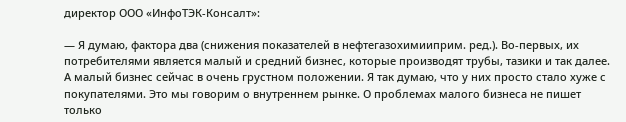директор ООО «ИнфоТЭК-Консалт»:

— Я думаю, фактора два (снижения показателей в нефтегазохимииприм. ред.). Во-первых, их потребителями является малый и средний бизнес, которые производят трубы, тазики и так далее. А малый бизнес сейчас в очень грустном положении. Я так думаю, что у них просто стало хуже с покупателями. Это мы говорим о внутреннем рынке. О проблемах малого бизнеса не пишет только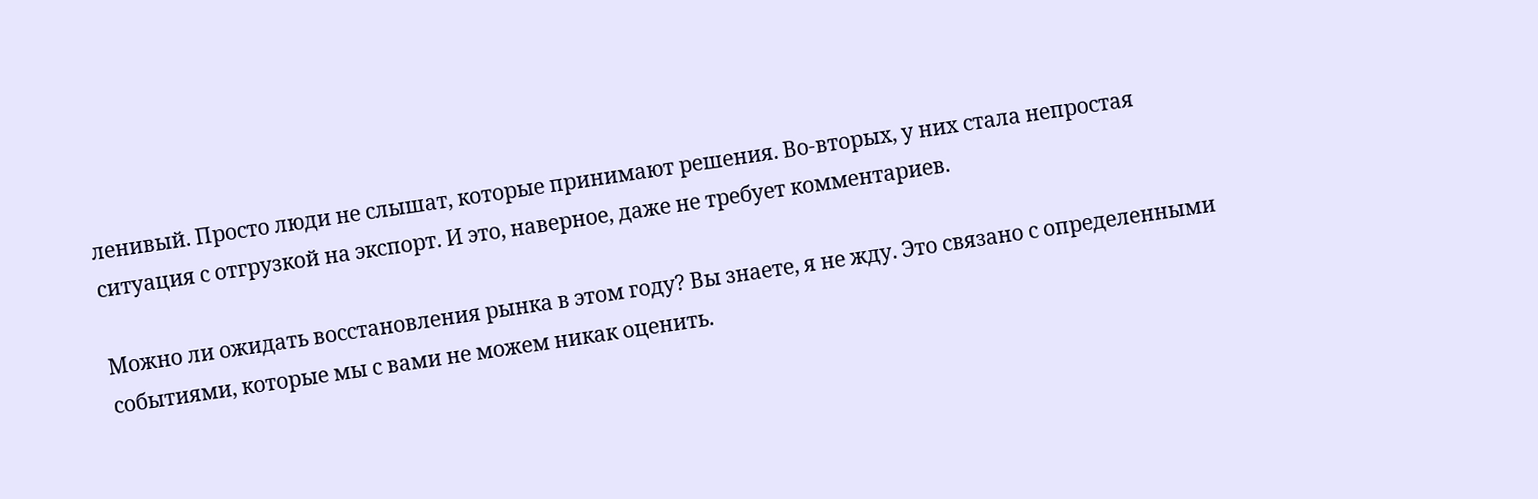ленивый. Просто люди не слышат, которые принимают решения. Во-вторых, у них стала непростая ситуация с отгрузкой на экспорт. И это, наверное, даже не требует комментариев.

Можно ли ожидать восстановления рынка в этом году? Вы знаете, я не жду. Это связано с определенными событиями, которые мы с вами не можем никак оценить.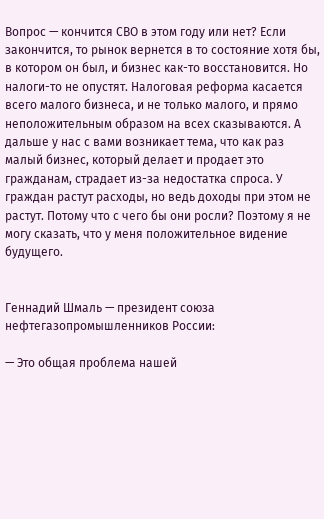Вопрос — кончится СВО в этом году или нет? Если закончится, то рынок вернется в то состояние хотя бы, в котором он был, и бизнес как-то восстановится. Но налоги-то не опустят. Налоговая реформа касается всего малого бизнеса, и не только малого, и прямо неположительным образом на всех сказываются. А дальше у нас с вами возникает тема, что как раз малый бизнес, который делает и продает это гражданам, страдает из-за недостатка спроса. У граждан растут расходы, но ведь доходы при этом не растут. Потому что с чего бы они росли? Поэтому я не могу сказать, что у меня положительное видение будущего.


Геннадий Шмаль — президент союза нефтегазопромышленников России:

— Это общая проблема нашей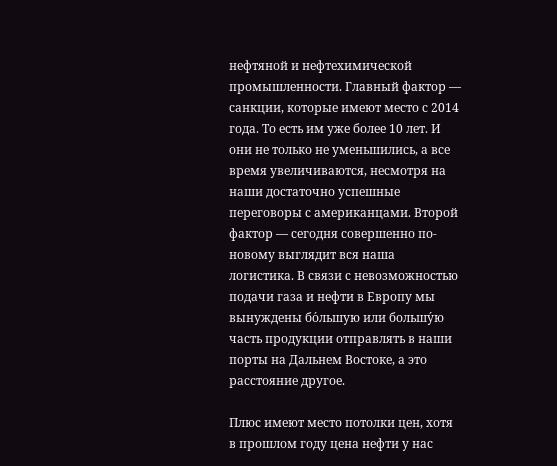нефтяной и нефтехимической промышленности. Главный фактор — санкции, которые имеют место с 2014 года. То есть им уже более 10 лет. И они не только не уменьшились, а все время увеличиваются, несмотря на наши достаточно успешные переговоры с американцами. Второй фактор — сегодня совершенно по-новому выглядит вся наша логистика. В связи с невозможностью подачи газа и нефти в Европу мы вынуждены бо́льшую или большу́ю часть продукции отправлять в наши порты на Дальнем Востоке, а это расстояние другое.

Плюс имеют место потолки цен, хотя в прошлом году цена нефти у нас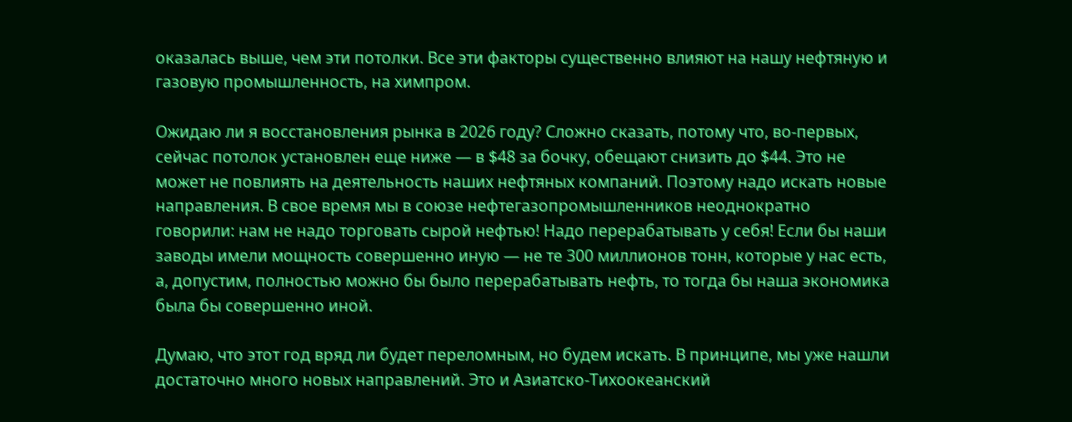оказалась выше, чем эти потолки. Все эти факторы существенно влияют на нашу нефтяную и газовую промышленность, на химпром.

Ожидаю ли я восстановления рынка в 2026 году? Сложно сказать, потому что, во-первых, сейчас потолок установлен еще ниже — в $48 за бочку, обещают снизить до $44. Это не может не повлиять на деятельность наших нефтяных компаний. Поэтому надо искать новые направления. В свое время мы в союзе нефтегазопромышленников неоднократно говорили: нам не надо торговать сырой нефтью! Надо перерабатывать у себя! Если бы наши заводы имели мощность совершенно иную — не те 300 миллионов тонн, которые у нас есть, а, допустим, полностью можно бы было перерабатывать нефть, то тогда бы наша экономика была бы совершенно иной.

Думаю, что этот год вряд ли будет переломным, но будем искать. В принципе, мы уже нашли достаточно много новых направлений. Это и Азиатско-Тихоокеанский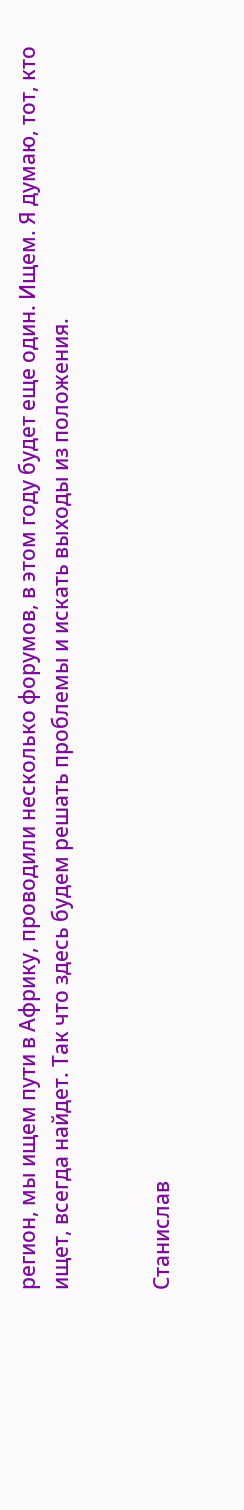регион, мы ищем пути в Африку, проводили несколько форумов, в этом году будет еще один. Ищем. Я думаю, тот, кто ищет, всегда найдет. Так что здесь будем решать проблемы и искать выходы из положения.


Станислав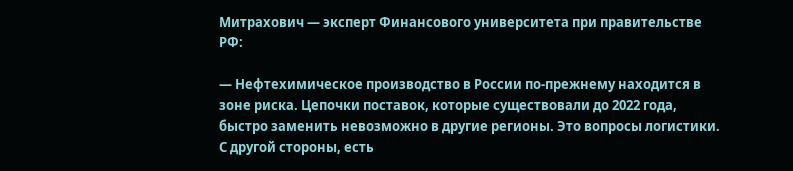Митрахович — эксперт Финансового университета при правительстве РФ:

— Нефтехимическое производство в России по-прежнему находится в зоне риска. Цепочки поставок, которые существовали до 2022 года, быстро заменить невозможно в другие регионы. Это вопросы логистики. С другой стороны, есть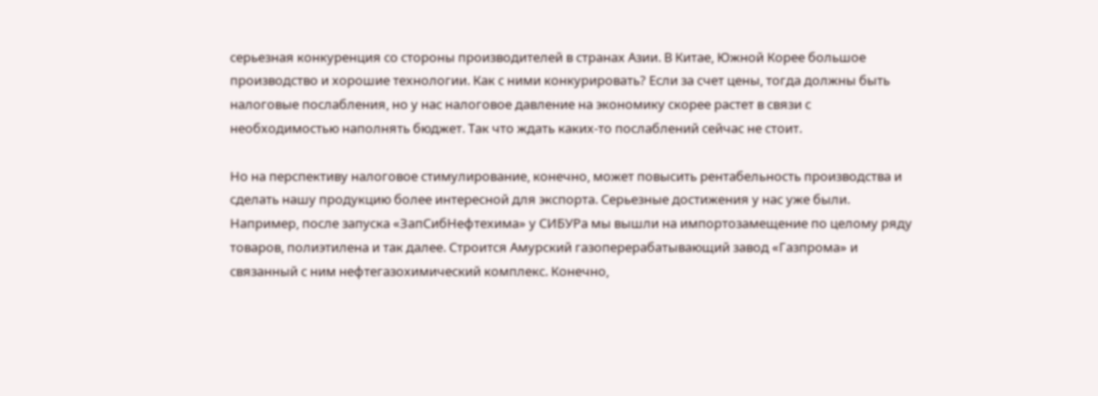серьезная конкуренция со стороны производителей в странах Азии. В Китае, Южной Корее большое производство и хорошие технологии. Как с ними конкурировать? Если за счет цены, тогда должны быть налоговые послабления, но у нас налоговое давление на экономику скорее растет в связи с необходимостью наполнять бюджет. Так что ждать каких-то послаблений сейчас не стоит.

Но на перспективу налоговое стимулирование, конечно, может повысить рентабельность производства и сделать нашу продукцию более интересной для экспорта. Серьезные достижения у нас уже были. Например, после запуска «ЗапСибНефтехима» у СИБУРа мы вышли на импортозамещение по целому ряду товаров, полиэтилена и так далее. Строится Амурский газоперерабатывающий завод «Газпрома» и связанный с ним нефтегазохимический комплекс. Конечно,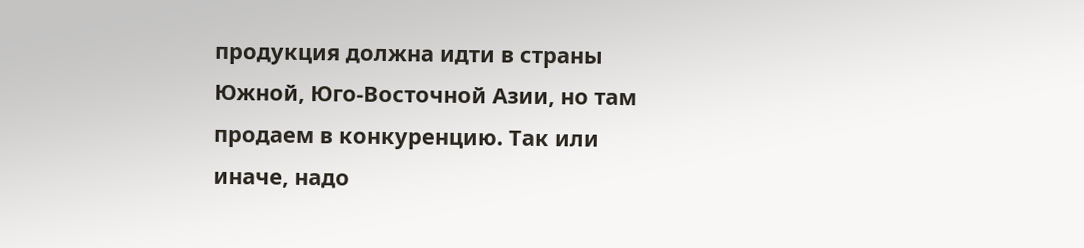продукция должна идти в страны Южной, Юго-Восточной Азии, но там продаем в конкуренцию. Так или иначе, надо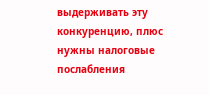выдерживать эту конкуренцию, плюс нужны налоговые послабления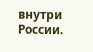внутри России.